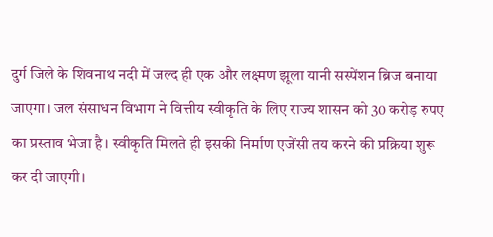दुर्ग जिले के शिवनाथ नदी में जल्द ही एक और लक्ष्मण झूला यानी सस्पेंशन ब्रिज बनाया जाएगा। जल संसाधन विभाग ने वित्तीय स्वीकृति के लिए राज्य शासन को 30 करोड़ रुपए का प्रस्ताव भेजा है। स्वीकृति मिलते ही इसकी निर्माण एजेंसी तय करने की प्रक्रिया शुरू कर दी जाएगी।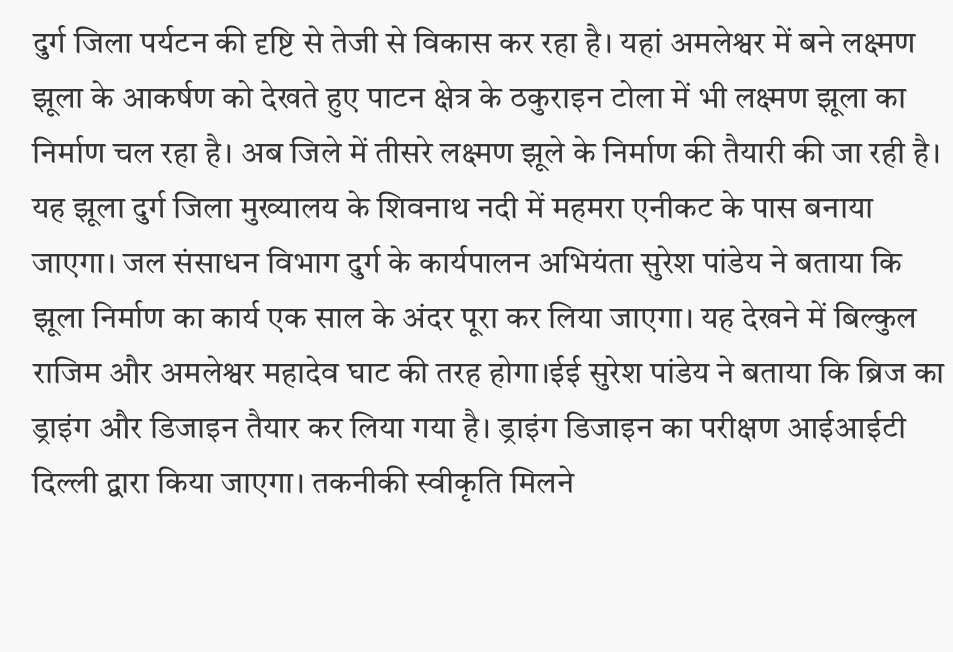दुर्ग जिला पर्यटन की दृष्टि से तेजी से विकास कर रहा है। यहां अमलेश्वर में बने लक्ष्मण झूला के आकर्षण को देखते हुए पाटन क्षेत्र के ठकुराइन टोला में भी लक्ष्मण झूला का निर्माण चल रहा है। अब जिले में तीसरे लक्ष्मण झूले के निर्माण की तैयारी की जा रही है। यह झूला दुर्ग जिला मुख्यालय के शिवनाथ नदी में महमरा एनीकट के पास बनाया जाएगा। जल संसाधन विभाग दुर्ग के कार्यपालन अभियंता सुरेश पांडेय ने बताया कि झूला निर्माण का कार्य एक साल के अंदर पूरा कर लिया जाएगा। यह देखने में बिल्कुल राजिम और अमलेश्वर महादेव घाट की तरह होगा।ईई सुरेश पांडेय ने बताया कि ब्रिज का ड्राइंग और डिजाइन तैयार कर लिया गया है। ड्राइंग डिजाइन का परीक्षण आईआईटी दिल्ली द्वारा किया जाएगा। तकनीकी स्वीकृति मिलने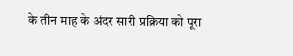के तीन माह के अंदर सारी प्रक्रिया को पूरा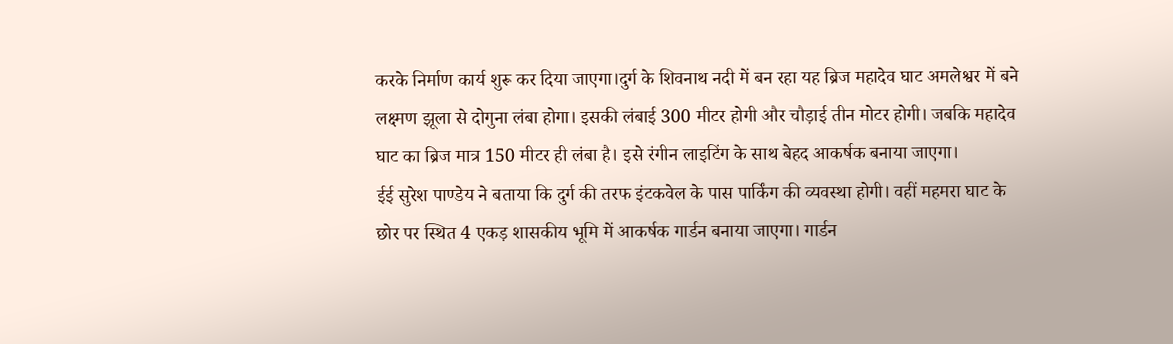करके निर्माण कार्य शुरू कर दिया जाएगा।दुर्ग के शिवनाथ नदी में बन रहा यह ब्रिज महादेव घाट अमलेश्वर में बने लक्ष्मण झूला से दोगुना लंबा होगा। इसकी लंबाई 300 मीटर होगी और चौड़ाई तीन मोटर होगी। जबकि महादेव घाट का ब्रिज मात्र 150 मीटर ही लंबा है। इसे रंगीन लाइटिंग के साथ बेहद आकर्षक बनाया जाएगा।
ईई सुरेश पाण्डेय ने बताया कि दुर्ग की तरफ इंटकवेल के पास पार्किंग की व्यवस्था होगी। वहीं महमरा घाट के छोर पर स्थित 4 एकड़ शासकीय भूमि में आकर्षक गार्डन बनाया जाएगा। गार्डन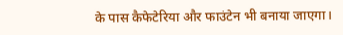के पास कैफेटेरिया और फाउंटेन भी बनाया जाएगा।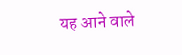यह आने वाले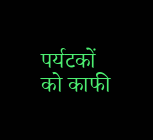पर्यटकों को काफी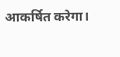आकर्षित करेगा।